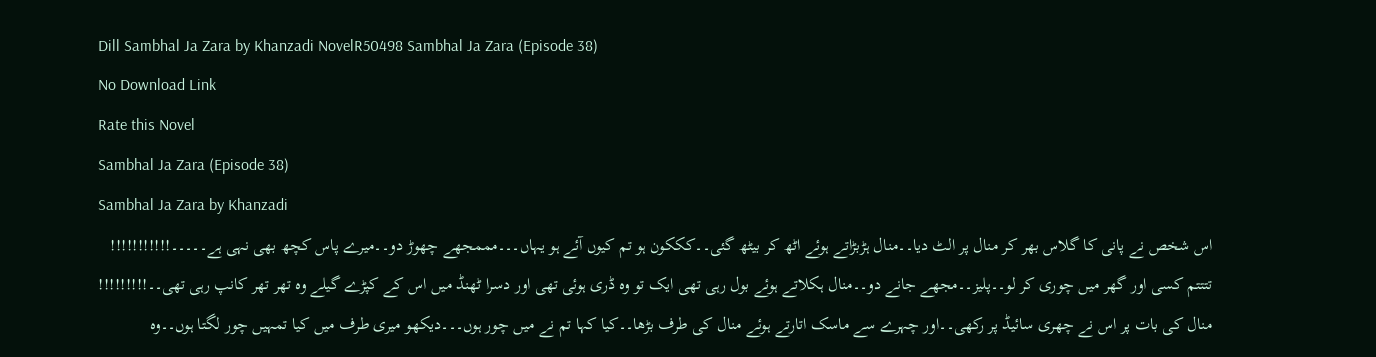Dill Sambhal Ja Zara by Khanzadi NovelR50498 Sambhal Ja Zara (Episode 38)
No Download Link
Rate this Novel
Sambhal Ja Zara (Episode 38)
Sambhal Ja Zara by Khanzadi
اس شخص نے پانی کا گلاس بھر کر منال پر الٹ دیا۔۔منال ہڑبڑاتے ہوئے اٹھ کر بیٹھ گئی۔۔کککون ہو تم کیوں آئے ہو یہاں۔۔۔مممجھے چھوڑ دو۔۔میرے پاس کچھ بھی نہی ہے۔۔۔۔۔!!!!!!!!!!!
تتتتم کسی اور گھر میں چوری کر لو۔۔پلیز۔۔مجھے جانے دو۔۔منال ہکلاتے ہوئے بول رہی تھی ایک تو وہ ڈری ہوئی تھی اور دسرا ٹھنڈ میں اس کے کپڑے گیلے وہ تھر تھر کانپ رہی تھی۔۔!!!!!!!!!
منال کی بات پر اس نے چھری سائیڈ پر رکھی۔۔اور چہرے سے ماسک اتارتے ہوئے منال کی طرف بڑھا۔۔کیا کہا تم نے میں چور ہوں۔۔۔دیکھو میری طرف میں کیا تمہیں چور لگتا ہوں۔۔وہ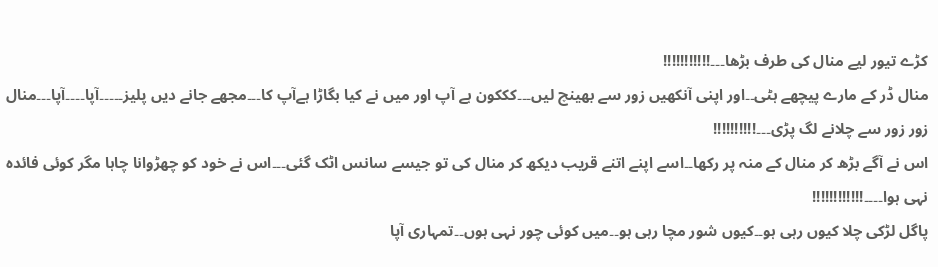کڑے تیور لیے منال کی طرف بڑھا۔۔۔!!!!!!!!!!!
منال ڈر کے مارے پیچھے ہٹی۔۔اور اپنی آنکھیں زور سے بھینچ لیں۔۔۔کککون ہے آپ اور میں نے کیا بگاڑا ہےآپ کا۔۔۔مجھے جانے دیں پلیز۔۔۔۔۔آپا۔۔۔۔آپا۔۔۔منال زور زور سے چلانے لگ پڑی۔۔۔!!!!!!!!!!
اس نے آگے بڑھ کر منال کے منہ پر رکھا۔۔اسے اپنے اتنے قریب دیکھ کر منال کی تو جیسے سانس اٹک گئی۔۔۔اس نے خود کو چھڑوانا چاہا مگر کوئی فائدہ نہی ہوا۔۔۔۔!!!!!!!!!!!!
پاگل لڑکی چلا کیوں رہی ہو۔۔کیوں شور مچا رہی ہو۔۔میں کوئی چور نہی ہوں۔۔تمہاری آپا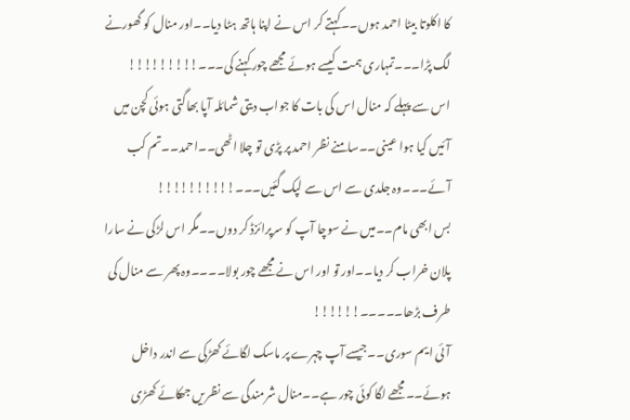کا اکلوتا بیٹا احمد ہوں۔۔کہتے کر اس نے اپنا ہاتھ ہٹا دیا۔۔اور منال کو گھورنے لگ پڑا۔۔۔تمہاری ہمت کیسے ہوئے مجھے چور کہنے کی۔۔۔!!!!!!!!!
اس سے پہلے کہ منال اس کی بات کا جواب دیتی شمائلہ آپا بھاگتی ہوئی کچن میں آئیں کیا ہوا عینی۔۔سامنے نظر احمد پر پڑی تو چلا اٹھی۔۔احمد۔۔تم کب آئے۔۔۔وہ جلدی سے اس سے لپک گئیں۔۔۔!!!!!!!!!!
بس ابھی مام۔۔میں نے سوچا آپ کو سرپرائزڈ کر دوں۔۔مگر اس لڑکی نے سارا پلان خراب کر دیا۔۔اور تو اور اس نے مجھے چور بولا۔۔۔۔وہ پھر سے منال کی طرف بڑھا۔۔۔۔۔!!!!!!
آئی ایم سوری۔۔جیسے آپ چہرے پر ماسک لگائے کھڑکی سے اندر داخل ہوئے۔۔مجھے لگا کوئی چور ہے۔۔منال شرمندگی سے نظریں جھکائے کھڑی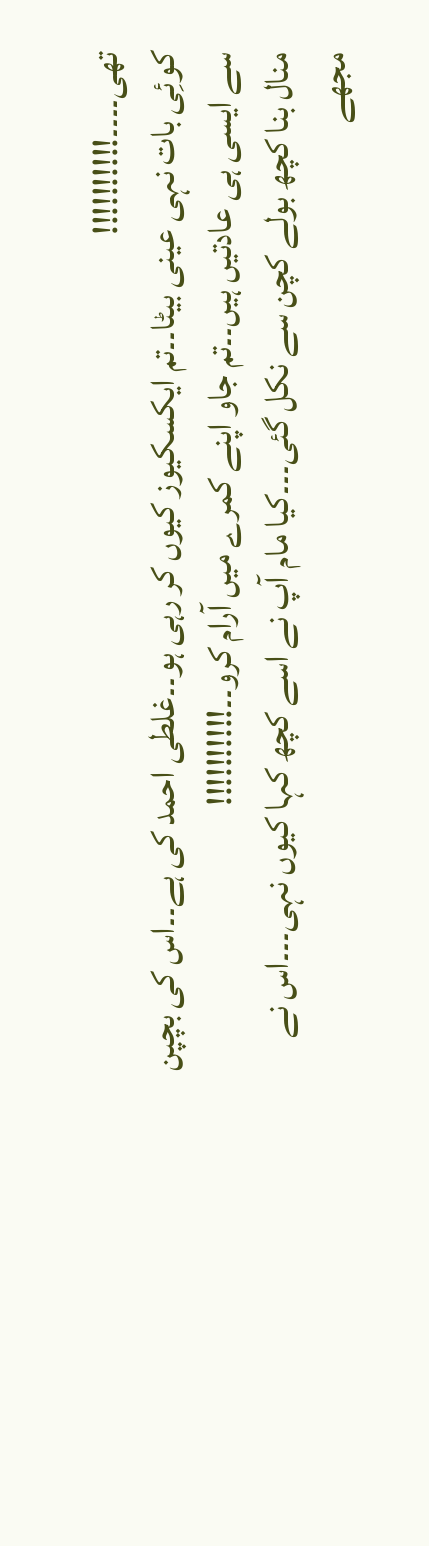تھی۔۔۔۔!!!!!!!!!!
کوئِی بات نہی عینی بیٹا۔۔تم ایکسکیوز کیوں کر رہی ہو۔۔غلطی احمد کی ہے۔۔اس کی بچپن سے ایسی ہی عادتیں ہیں۔۔تم جاو اپنے کمرے میں آرام کرو۔۔!!!!!!!!!!
منال بنا کچھ بولے کچن سے نکل گئی۔۔۔کیا مام آپ نے اسے کچھ کہا کیوں نہی۔۔۔اس نے مجھے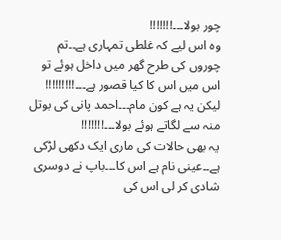چور بولا۔۔۔!!!!!!!
وہ اس لیے کہ غلطی تمہاری ہے۔۔تم چوروں کی طرح گھر میں داخل ہوئے تو اس میں اس کا کیا قصور ہے۔۔۔!!!!!!!!!
لیکن یہ ہے کون مام۔۔۔احمد پانی کی بوتل منہ سے لگاتے ہوئے بولا۔۔۔!!!!!!!
یہ بھی حالات کی ماری ایک دکھی لڑکی ہے۔۔عینی نام ہے اس کا۔۔۔باپ نے دوسری شادی کر لی اس کی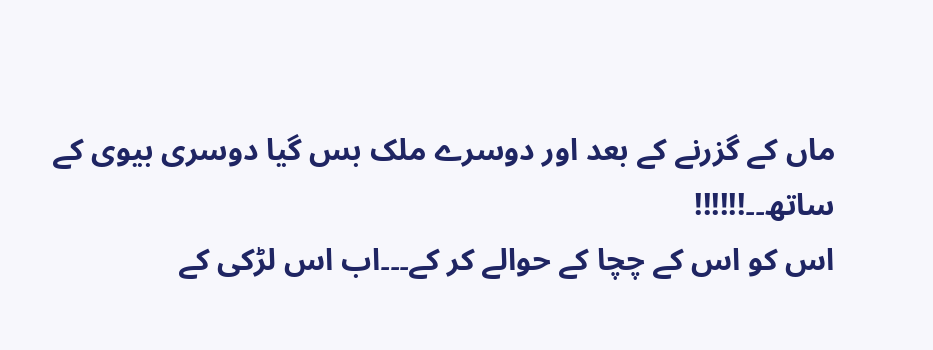ماں کے گزرنے کے بعد اور دوسرے ملک بس گیا دوسری بیوی کے ساتھ۔۔!!!!!!
اس کو اس کے چچا کے حوالے کر کے۔۔۔اب اس لڑکی کے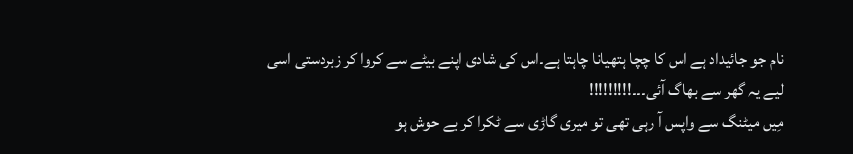نام جو جائیداد ہے اس کا چچا ہتھیانا چاہتا ہے۔اس کی شادی اپنے بیٹے سے کروا کر زبردستی اسی لیے یہ گھر سے بھاگ آئی۔۔۔!!!!!!!!!
مِیں میٹنگ سے واپس آ رہی تھی تو میری گاڑی سے ٹکرا کر بے حوش ہو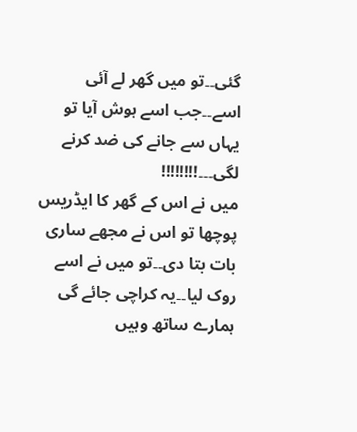گئی۔۔تو میں گھر لے آئی اسے۔۔جب اسے ہوش آیا تو یہاں سے جانے کی ضد کرنے لگی۔۔۔!!!!!!!!
میں نے اس کے گھر کا ایڈریس پوچھا تو اس نے مجھے ساری بات بتا دی۔۔تو میں نے اسے روک لیا۔۔یہ کراچی جائے گی ہمارے ساتھ وہیں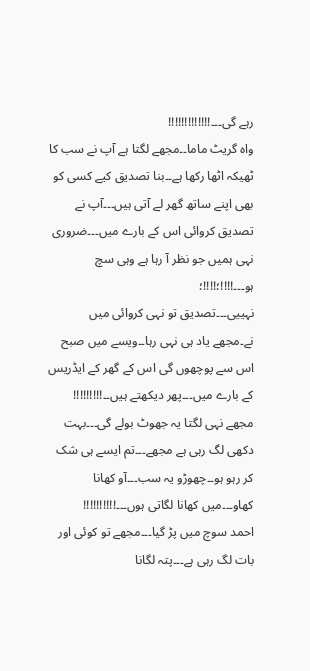رہے گی۔۔۔!!!!!!!!!!!!!
واہ گریٹ ماما۔۔مجھے لگتا ہے آپ نے سب کا ٹھیکہ اٹھا رکھا ہے۔۔بنا تصدیق کیے کسی کو بھی اپنے ساتھ گھر لے آتی ہیں۔۔۔آپ نے تصدیق کروائی اس کے بارے میں۔۔۔ضروری نہی ہمیں جو نظر آ رہا ہے وہی سچ ہو۔۔۔!!!!؛!!!!؛
نہییی۔۔۔تصدیق تو نہی کروائی میں نے۔مجھے یاد ہی نہی رہا۔۔ویسے میں صبح اس سے پوچھوں گی اس کے گھر کے ایڈریس کے بارے میں۔۔۔پھر دیکھتے ہیں۔۔!!!!!!!!!
مجھے نہی لگتا یہ جھوٹ بولے گی۔۔۔بہت دکھی لگ رہی ہے مجھے۔۔۔تم ایسے ہی شک کر رہو ہو۔۔چھوڑو یہ سب۔۔۔آو کھانا کھاو۔۔۔میں کھانا لگاتی ہوں۔۔۔!!!!!!!!!!
احمد سوچ میں پڑ گیا۔۔۔مجھے تو کوئی اور بات لگ رہی ہے۔۔۔پتہ لگانا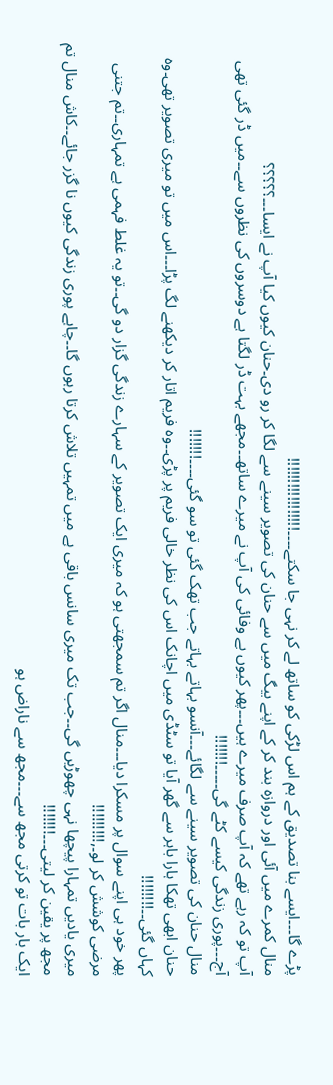پڑے گا۔۔۔ایسے بنا تصدیق کے ہم اس لڑکی کو ساتھ لے کر نہی جا سکتے۔۔۔۔!!!!!!!!!!!!!!!!!
منال کمرے میں آئی اور دروازہ بند کر کے اپنے بیگ میں سے حنان کی تصویر سینے سے لگا کر رو دی۔حنان کیوں کیا آپ نے ایسا۔۔۔؟؟؟؟؟
آپ تو کہ رہے تھے کہ آپ صرف میرے ہیں۔۔۔پھر کیوں بے وفائی کی آپ نے میرے ساتھ۔۔مجھے بہت ڈر لگتا ہے دوسروں کی نظروں سے۔۔میں ڈر گئی تھی آج۔۔۔پوری زندگی کیسے کٹے گی۔۔۔۔۔!!!!!!!
منال حنان کی تصویر سینے سے لگائے۔۔۔آنسو بہاتے بہاتے جب تھک گئی تو سو گئی۔۔۔۔!!!!!!!
حنان ابھی تھکا ہارا باہر سے گھر آیا تو سٹڈی میں اچانک اس کی نظر خالی فریم پر پڑی۔۔وہ فریم اتار کر دیکھنے لگ پڑا۔۔۔اس میں تو میری تصویر تھی۔وہ کہاں گئی۔۔!!!!!!!!
پھر خود ہی اپنے سوال پر مسکرا دیا۔۔۔منال اگر تم سمجھتی ہو کہ میری ایک تصویر کے سہارے زندگی گزار دو گی۔۔تو یہ غلط فہمی ہے تمہاری۔۔تم جتنی مرضی کوشش کر لو۔,!!!!!!!!!
میری یادیں تمہارا پیچھا نہی چھوڑیں گی۔۔جب تک میری سانس باقی ہے میں تمہیں تلاش کرتا رہوں گا۔۔چاہے پوری زندگی کیوں نا گزر جائے۔۔کاش منال تم مجھ پر یقین کر لیتی۔۔۔!!!!!!!
ایک بار بات تو کرتی مجھ سے۔۔۔مجھ سے ناراض ہو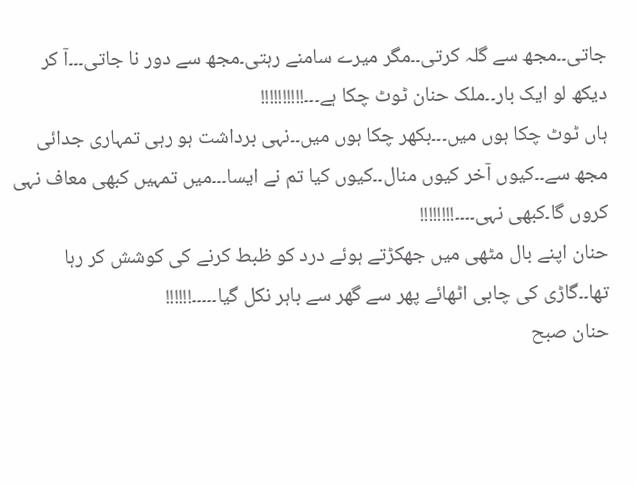جاتی۔۔مجھ سے گلہ کرتی۔۔مگر میرے سامنے رہتی۔مجھ سے دور نا جاتی۔۔۔آ کر دیکھ لو ایک بار۔۔ملک حنان ٹوٹ چکا ہے۔۔۔!!!!!!!!!!
ہاں ٹوٹ چکا ہوں میں۔۔۔بکھر چکا ہوں میں۔۔نہی برداشت ہو رہی تمہاری جدائی مجھ سے۔۔کیوں آخر کیوں منال۔۔کیوں کیا تم نے ایسا۔۔۔میں تمہیں کبھی معاف نہی کروں گا۔کبھی نہی۔۔۔۔!!!!!!!!
حنان اپنے بال مٹھی میں جھکڑتے ہوئے درد کو ظبط کرنے کی کوشش کر رہا تھا۔۔گاڑی کی چابی اٹھائے پھر سے گھر سے باہر نکل گیا۔۔۔۔۔!!!!!!
حنان صبح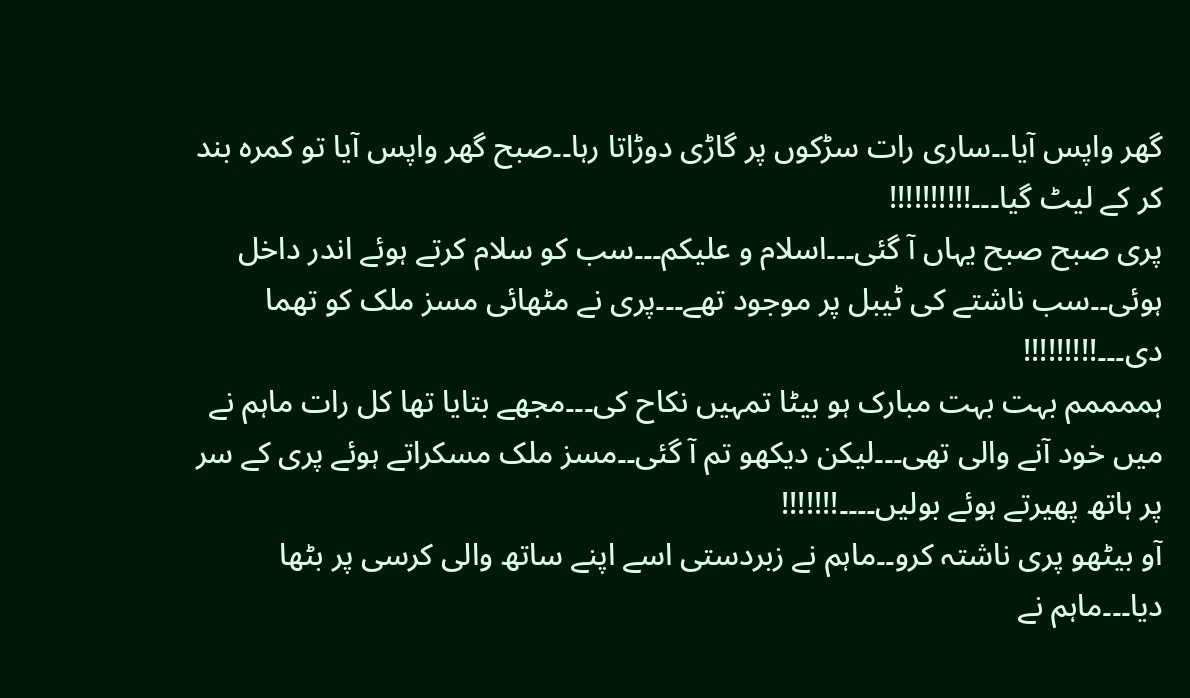گھر واپس آیا۔۔ساری رات سڑکوں پر گاڑی دوڑاتا رہا۔۔صبح گھر واپس آیا تو کمرہ بند کر کے لیٹ گیا۔۔۔!!!!!!!!!!
پری صبح صبح یہاں آ گئی۔۔۔اسلام و علیکم۔۔۔سب کو سلام کرتے ہوئے اندر داخل ہوئی۔۔سب ناشتے کی ٹیبل پر موجود تھے۔۔۔پری نے مٹھائی مسز ملک کو تھما دی۔۔۔!!!!!!!!!
ہممممم بہت بہت مبارک ہو بیٹا تمہیں نکاح کی۔۔۔مجھے بتایا تھا کل رات ماہم نے میں خود آنے والی تھی۔۔۔لیکن دیکھو تم آ گئی۔۔مسز ملک مسکراتے ہوئے پری کے سر پر ہاتھ پھیرتے ہوئے بولیں۔۔۔۔!!!!!!!
آو بیٹھو پری ناشتہ کرو۔۔ماہم نے زبردستی اسے اپنے ساتھ والی کرسی پر بٹھا دیا۔۔۔ماہم نے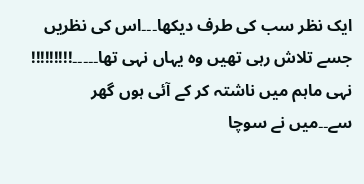ایک نظر سب کی طرف دیکھا۔۔۔اس کی نظریں جسے تلاش رہی تھیں وہ یہاں نہی تھا۔۔۔۔۔!!!!!!!!!
نہی ماہم میں ناشتہ کر کے آئی ہوں گھر سے۔۔میں نے سوچا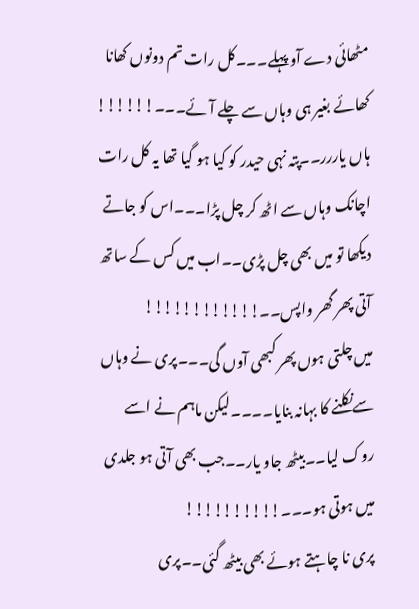مٹھائی دے آو پہلے۔۔۔کل رات تم دونوں کھانا کھائے بغیر ہی وہاں سے چلے آئے۔۔۔!!!!!!
ہاں یاررر۔۔پتہ نہی حیدر کو کیا ہو گیا تھا یہ کل رات اچانک وہاں سے اٹھ کر چل پڑا۔۔۔اس کو جاتے دیکھا تو میں بھی چل پڑی۔۔اب میں کس کے ساتھ آتی پھر گھر واپس۔۔!!!!!!!!!!!!
میں چلتی ہوں پھر کبھی آوں گی۔۔۔پری نے وہاں سےنکلنے کا بہانہ بنایا۔۔۔۔لیکن ماہم نے اسے روک لیا۔۔بیٹھ جاو یار۔۔جب بھی آتی ہو جلدی میں ہوتی ہو۔۔۔!!!!!!!!!!
پری نا چاہتے ہوئے بھی بیٹھ گئی۔۔پری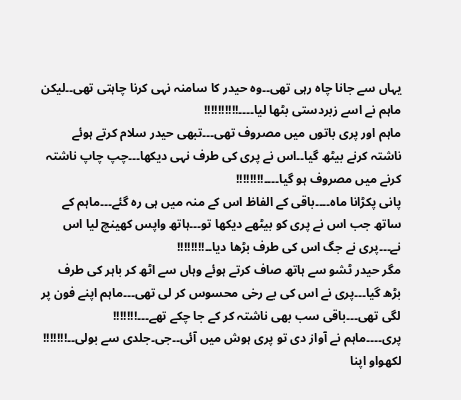یہاں سے جانا چاہ رہی تھی۔۔وہ حیدر کا سامنہ نہی کرنا چاہتی تھی۔۔لیکن ماہم نے اسے زبردستی بٹھا لیا۔۔۔۔!!!!!!!!!!
ماہم اور پری باتوں میں مصروف تھی۔۔۔تبھی حیدر سلام کرتے ہوئے ناشتہ کرنے بیٹھ گیا۔۔اس نے پری کی طرف نہی دیکھا۔۔۔چپ چاپ ناشتہ کرنے میں مصروف ہو گیا۔۔۔۔!!!!!!!!
پانی پکڑانا ماہ۔۔۔۔باقی کے الفاظ اس کے منہ میں ہی رہ گئے۔۔۔ماہم کے ساتھ جب اس نے پری کو بیٹھے دیکھا تو۔۔۔ہاتھ واپس کھینچ لیا اس نے۔۔۔پری نے جگ اس کی طرف بڑھا دیا۔۔!!!!!!!!
مگر حیدر ٹشو سے ہاتھ صاف کرتے ہوئے وہاں سے اٹھ کر باہر کی طرف بڑھ گیا۔۔۔پری نے اس کی بے رخی محسوس کر لی تھی۔۔۔ماہم اپنے فون پر لگی تھی۔۔۔باقی سب بھی ناشتہ کر کے جا چکے تھے۔۔۔!!!!!!!
پری۔۔۔۔ماہم نے آواز دی تو پری ہوش میں آئی۔۔جی۔جلدی سے بولی۔۔!!!!!!!
لکھواو اپنا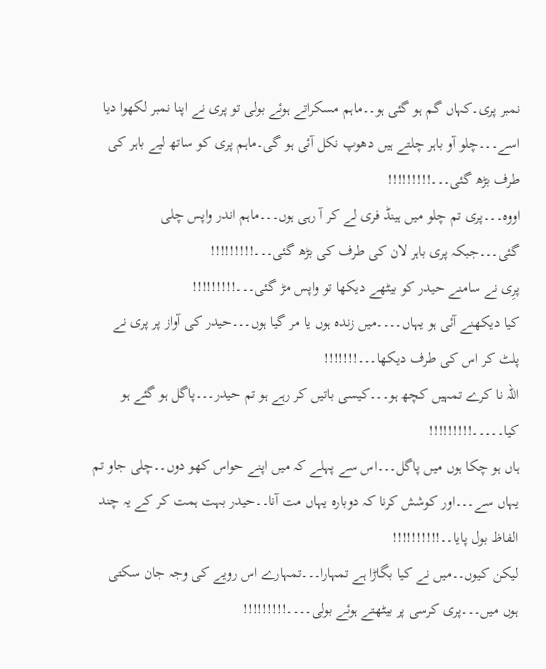نمبر پری۔کہاں گم ہو گئی ہو۔۔ماہم مسکراتے ہوئے بولی تو پری نے اپنا نمبر لکھوا دیا اسے۔۔۔چلو آو باہر چلتے ہیں دھوپ نکل آئی ہو گی۔ماہم پری کو ساتھ لیے باہر کی طرف بڑھ گئی۔۔۔!!!!!!!!!
اووہ۔۔۔پری تم چلو میں ہینڈ فری لے کر آ رہی ہوں۔۔۔ماہم اندر واپس چلی گئی۔۔۔جبکہ پری باہر لان کی طرف کی بڑھ گئی۔۔۔!!!!!!!!!
پرِی نے سامنے حیدر کو بیٹھے دیکھا تو واپس مڑ گئی۔۔۔!!!!!!!!!
کیا دیکھنے آئی ہو یہاں۔۔۔۔میں زندہ ہوں یا مر گیا ہوں۔۔۔حیدر کی آواز پر پری نے پلٹ کر اس کی طرف دیکھا۔۔۔!!!!!!!
اللہ نا کرے تمہیں کچھ ہو۔۔۔کیسی باتیں کر رہے ہو تم حیدر۔۔۔پاگل ہو گئے ہو کیا۔۔۔۔۔!!!!!!!!!
ہاں ہو چکا ہوں میں پاگل۔۔۔اس سے پہلے کہ میں اپنے حواس کھو دوں۔۔چلی جاو تم یہاں سے۔۔۔اور کوشش کرنا کہ دوبارہ یہاں مت آنا۔۔حیدر بہت ہمت کر کے یہ چند الفاظ بول پایا۔۔!!!!!!!!!!
لیکن کیوں۔۔میں نے کیا بگاڑا ہے تمہارا۔۔۔تمہارے اس رویے کی وجہ جان سکتی ہوں میں۔۔۔پری کرسی پر بیٹھتے ہوئے بولی۔۔۔۔!!!!!!!!!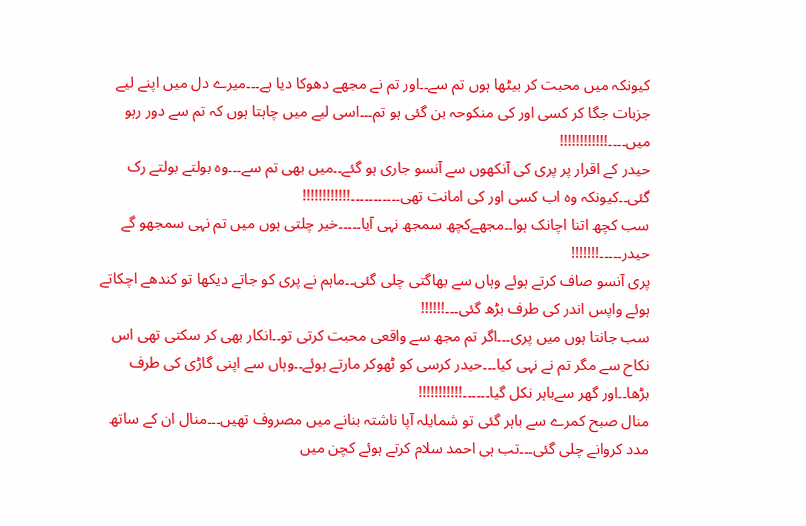کیونکہ میں محبت کر بیٹھا ہوں تم سے۔۔اور تم نے مجھے دھوکا دیا ہے۔۔۔میرے دل میں اپنے لیے جزبات جگا کر کسی اور کی منکوحہ بن گئی ہو تم۔۔۔اسی لیے میں چاہتا ہوں کہ تم سے دور رہو میں۔۔۔۔!!!!!!!!!!!!
حیدر کے اقرار پر پری کی آنکھوں سے آنسو جاری ہو گئے۔۔میں بھی تم سے۔۔۔وہ بولتے بولتے رک گئی۔۔کیونکہ وہ اب کسی اور کی امانت تھی۔۔۔۔۔۔۔۔۔۔۔!!!!!!!!!!!!
سب کچھ اتنا اچانک ہوا۔۔مجھےکچھ سمجھ نہی آیا۔۔۔۔۔خیر چلتی ہوں میں تم نہی سمجھو گے حیدر۔۔۔۔۔!!!!!!!
پری آنسو صاف کرتے ہوئے وہاں سے بھاگتی چلی گئی۔۔ماہم نے پری کو جاتے دیکھا تو کندھے اچکاتے ہوئے واپس اندر کی طرف بڑھ گئی۔۔۔!!!!!!
سب جانتا ہوں میں پری۔۔۔اگر تم مجھ سے واقعی محبت کرتی تو۔۔انکار بھی کر سکتی تھی اس نکاح سے مگر تم نے نہی کیا۔۔۔حیدر کرسی کو ٹھوکر مارتے ہوئے۔۔وہاں سے اپنی گاڑی کی طرف بڑھا۔۔اور گھر سےباہر نکل گیا۔۔۔۔۔۔!!!!!!!!!!!
منال صبح کمرے سے باہر گئی تو شمایلہ آپا ناشتہ بنانے میں مصروف تھیں۔۔۔منال ان کے ساتھ مدد کروانے چلی گئی۔۔۔تب ہی احمد سلام کرتے ہوئے کچن میں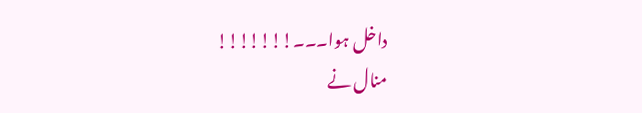داخل ہوا۔۔۔!!!!!!!
منال نے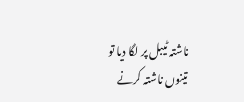ناشتہ ٹیبل پر لگا دیا تو تینوں ناشتہ کرنے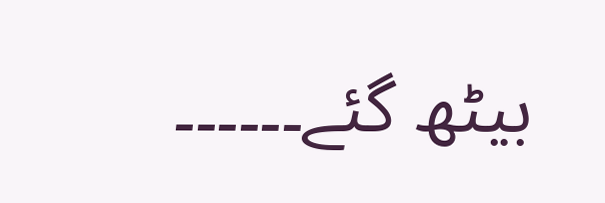بیٹھ گئے۔۔۔۔۔۔